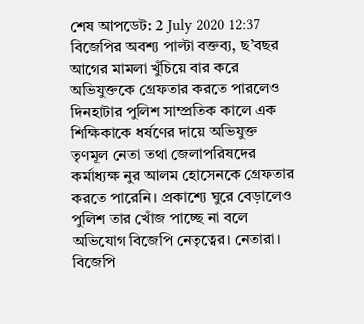শেষ আপডেট: 2 July 2020 12:37
বিজেপির অবশ্য পাল্টা বক্তব্য, ছ’বছর আগের মামলা খুঁচিয়ে বার করে অভিযুক্তকে গ্রেফতার করতে পারলেও দিনহাটার পুলিশ সাম্প্রতিক কালে এক শিক্ষিকাকে ধর্ষণের দায়ে অভিযুক্ত তৃণমূল নেতা তথা জেলাপরিষদের কর্মাধ্যক্ষ নুর আলম হোসেনকে গ্রেফতার করতে পারেনি। প্রকাশ্যে ঘুরে বেড়ালেও পুলিশ তার খোঁজ পাচ্ছে না বলে অভিযোগ বিজেপি নেতৃত্বের। নেতারা।
বিজেপি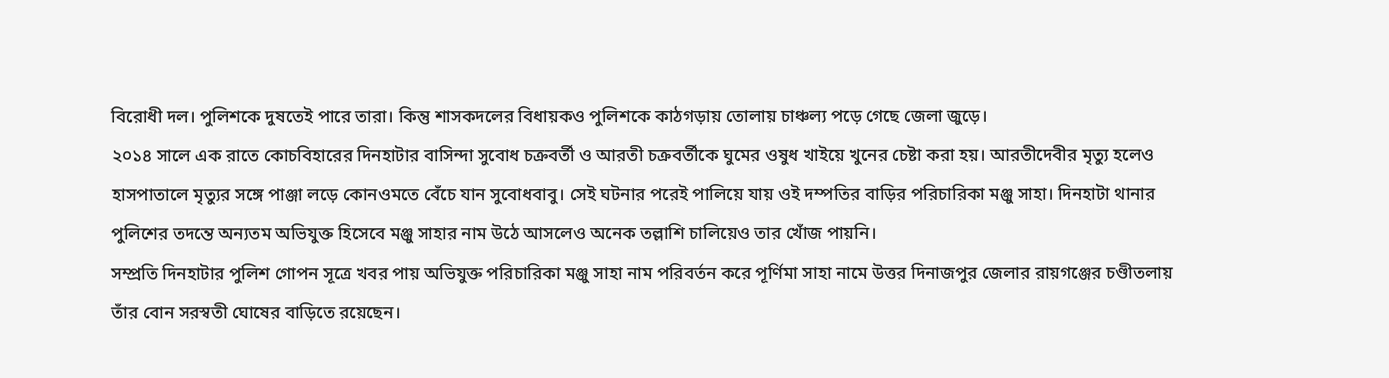বিরোধী দল। পুলিশকে দুষতেই পারে তারা। কিন্তু শাসকদলের বিধায়কও পুলিশকে কাঠগড়ায় তোলায় চাঞ্চল্য পড়ে গেছে জেলা জুড়ে।
২০১৪ সালে এক রাতে কোচবিহারের দিনহাটার বাসিন্দা সুবোধ চক্রবর্তী ও আরতী চক্রবর্তীকে ঘুমের ওষুধ খাইয়ে খুনের চেষ্টা করা হয়। আরতীদেবীর মৃত্যু হলেও হাসপাতালে মৃত্যুর সঙ্গে পাঞ্জা লড়ে কোনওমতে বেঁচে যান সুবোধবাবু। সেই ঘটনার পরেই পালিয়ে যায় ওই দম্পতির বাড়ির পরিচারিকা মঞ্জু সাহা। দিনহাটা থানার পুলিশের তদন্তে অন্যতম অভিযুক্ত হিসেবে মঞ্জু সাহার নাম উঠে আসলেও অনেক তল্লাশি চালিয়েও তার খোঁজ পায়নি।
সম্প্রতি দিনহাটার পুলিশ গোপন সূত্রে খবর পায় অভিযুক্ত পরিচারিকা মঞ্জু সাহা নাম পরিবর্তন করে পূর্ণিমা সাহা নামে উত্তর দিনাজপুর জেলার রায়গঞ্জের চণ্ডীতলায় তাঁর বোন সরস্বতী ঘোষের বাড়িতে রয়েছেন।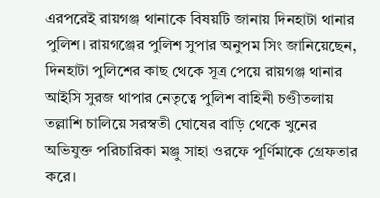এরপরেই রায়গঞ্জ থানাকে বিষয়টি জানায় দিনহাটা থানার পুলিশ। রায়গঞ্জের পুলিশ সুপার অনুপম সিং জানিয়েছেন, দিনহাটা পুলিশের কাছ থেকে সূত্র পেয়ে রায়গঞ্জ থানার আইসি সুরজ থাপার নেতৃত্বে পুলিশ বাহিনী চণ্ডীতলায় তল্লাশি চালিয়ে সরস্বতী ঘোষের বাড়ি থেকে খুনের অভিযুক্ত পরিচারিকা মঞ্জু সাহা ওরফে পূর্ণিমাকে গ্রেফতার করে।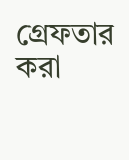গ্রেফতার করা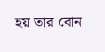হয় তার বোন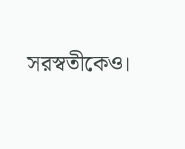সরস্বতীকেও।